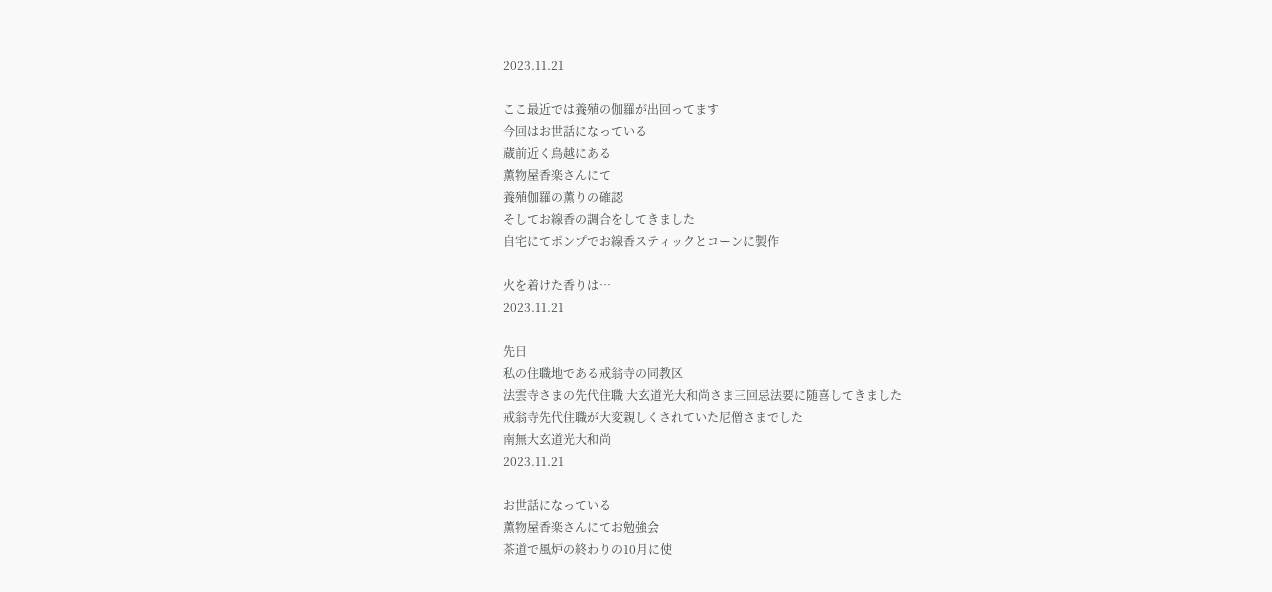2023.11.21

ここ最近では養殖の伽羅が出回ってます
今回はお世話になっている
蔵前近く鳥越にある
薫物屋香楽さんにて
養殖伽羅の薫りの確認
そしてお線香の調合をしてきました
自宅にてポンプでお線香スティックとコーンに製作

火を着けた香りは…
2023.11.21

先日
私の住職地である戒翁寺の同教区
法雲寺さまの先代住職 大玄道光大和尚さま三回忌法要に随喜してきました
戒翁寺先代住職が大変親しくされていた尼僧さまでした
南無大玄道光大和尚
2023.11.21

お世話になっている
薫物屋香楽さんにてお勉強会
茶道で風炉の終わりの10月に使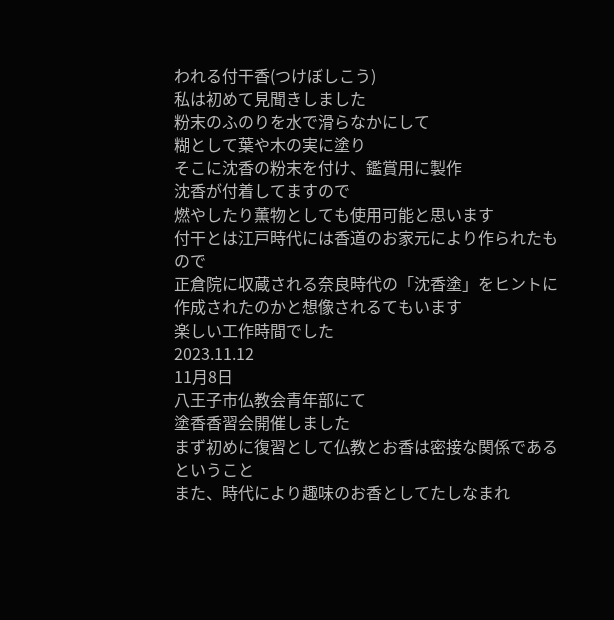われる付干香(つけぼしこう)
私は初めて見聞きしました
粉末のふのりを水で滑らなかにして
糊として葉や木の実に塗り
そこに沈香の粉末を付け、鑑賞用に製作
沈香が付着してますので
燃やしたり薫物としても使用可能と思います
付干とは江戸時代には香道のお家元により作られたもので
正倉院に収蔵される奈良時代の「沈香塗」をヒントに作成されたのかと想像されるてもいます
楽しい工作時間でした
2023.11.12
11月8日
八王子市仏教会青年部にて
塗香香習会開催しました
まず初めに復習として仏教とお香は密接な関係であるということ
また、時代により趣味のお香としてたしなまれ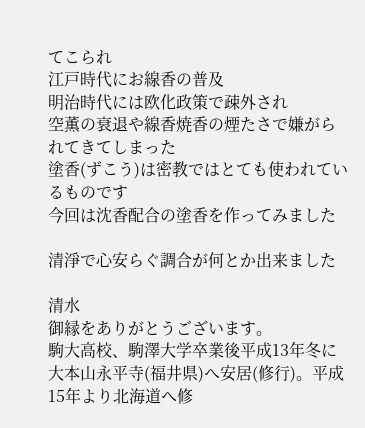てこられ
江戸時代にお線香の普及
明治時代には欧化政策で疎外され
空薫の衰退や線香焼香の煙たさで嫌がられてきてしまった
塗香(ずこう)は密教ではとても使われているものです
今回は沈香配合の塗香を作ってみました

清淨で心安らぐ調合が何とか出来ました

清水
御縁をありがとうございます。
駒大高校、駒澤大学卒業後平成13年冬に大本山永平寺(福井県)へ安居(修行)。平成15年より北海道へ修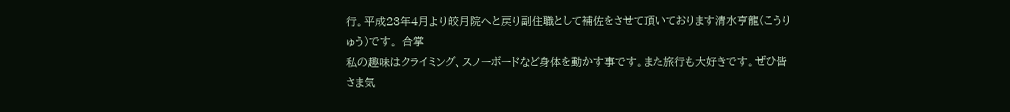行。平成23年4月より皎月院へと戻り副住職として補佐をさせて頂いております清水亨龍(こうりゅう)です。 合掌
私の趣味はクライミング、スノーボードなど身体を動かす事です。また旅行も大好きです。ぜひ皆さま気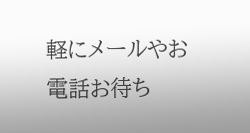軽にメールやお電話お待ち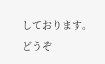しております。
どうぞ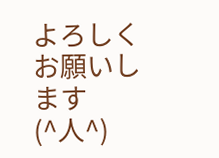よろしくお願いします
(^人^)